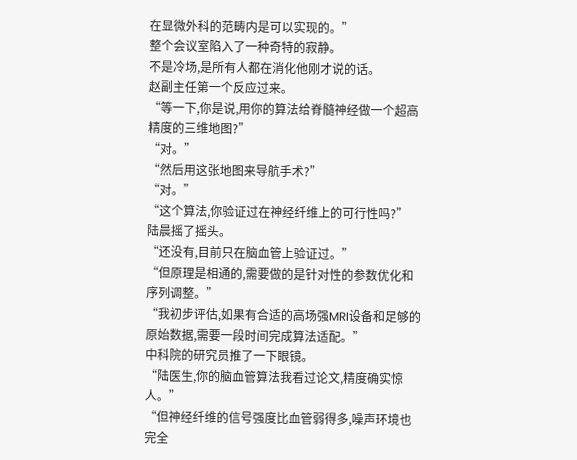在显微外科的范畴内是可以实现的。”
整个会议室陷入了一种奇特的寂静。
不是冷场,是所有人都在消化他刚才说的话。
赵副主任第一个反应过来。
“等一下,你是说,用你的算法给脊髓神经做一个超高精度的三维地图?”
“对。”
“然后用这张地图来导航手术?”
“对。”
“这个算法,你验证过在神经纤维上的可行性吗?”
陆晨摇了摇头。
“还没有,目前只在脑血管上验证过。”
“但原理是相通的,需要做的是针对性的参数优化和序列调整。”
“我初步评估,如果有合适的高场强MRI设备和足够的原始数据,需要一段时间完成算法适配。”
中科院的研究员推了一下眼镜。
“陆医生,你的脑血管算法我看过论文,精度确实惊人。”
“但神经纤维的信号强度比血管弱得多,噪声环境也完全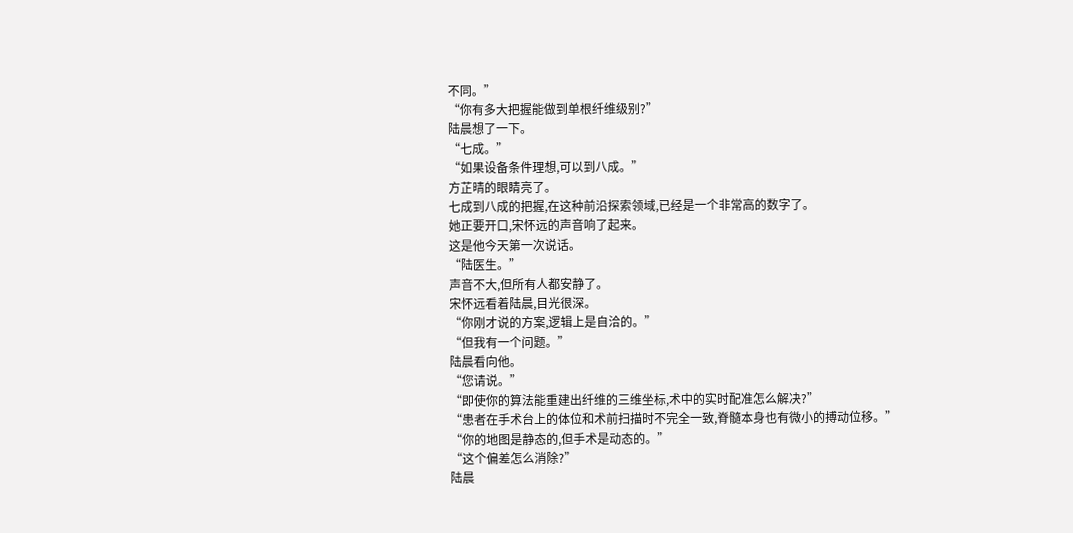不同。”
“你有多大把握能做到单根纤维级别?”
陆晨想了一下。
“七成。”
“如果设备条件理想,可以到八成。”
方芷晴的眼睛亮了。
七成到八成的把握,在这种前沿探索领域,已经是一个非常高的数字了。
她正要开口,宋怀远的声音响了起来。
这是他今天第一次说话。
“陆医生。”
声音不大,但所有人都安静了。
宋怀远看着陆晨,目光很深。
“你刚才说的方案,逻辑上是自洽的。”
“但我有一个问题。”
陆晨看向他。
“您请说。”
“即使你的算法能重建出纤维的三维坐标,术中的实时配准怎么解决?”
“患者在手术台上的体位和术前扫描时不完全一致,脊髓本身也有微小的搏动位移。”
“你的地图是静态的,但手术是动态的。”
“这个偏差怎么消除?”
陆晨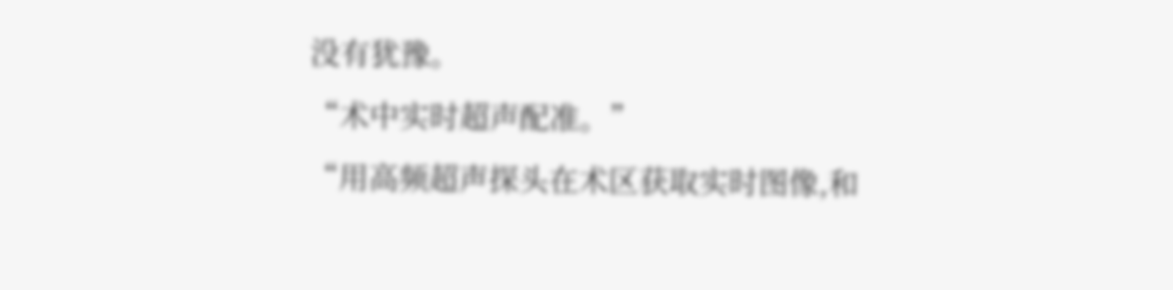没有犹豫。
“术中实时超声配准。”
“用高频超声探头在术区获取实时图像,和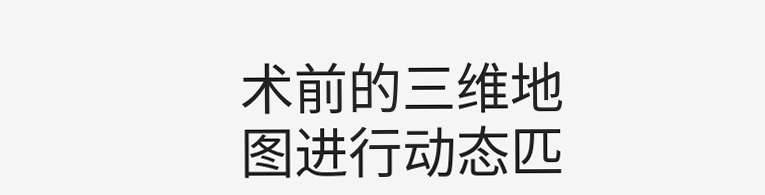术前的三维地图进行动态匹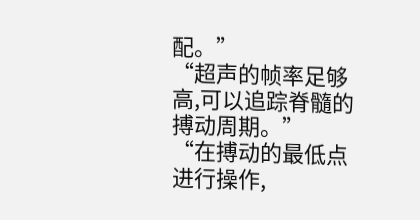配。”
“超声的帧率足够高,可以追踪脊髓的搏动周期。”
“在搏动的最低点进行操作,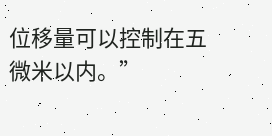位移量可以控制在五微米以内。”